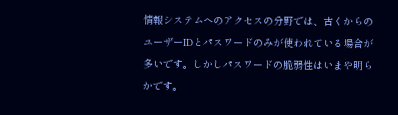情報システムへのアクセスの分野では、古くからのユーザーIDとパスワードのみが使われている場合が多いです。しかしパスワードの脆弱性はいまや明らかです。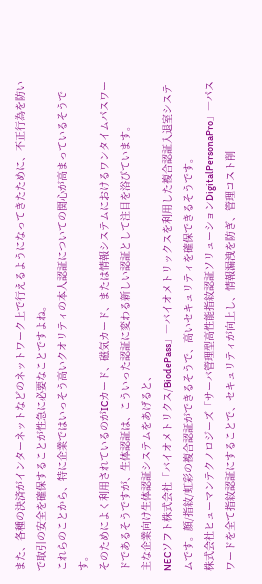また、各種の決済がインターネットなどのネットワーク上で行えるようになってきたために、不正行為を防いで取引の安全を確保することが性急に必要なことですよね。
これらのことから、特に企業ではいっそう高いクオリティの本人認証についての関心が高まっているそうです。
そのためによく利用されているのがICカード、磁気カード、または情報システムにおけるワンタイムパスワードであるそうですが、生体認証は、こういった認証に変わる新しい認証として注目を浴びています。
主な企業向け生体認証システムをあげると、
NECソフト株式会社「バイオメトリクス/BiodePass」―バイオメトリックスを利用した複合認証入退室システムです。顔/指紋/虹彩の複合認証ができるそうで、高いセキュリティを確保できるそうです。
株式会社ヒューマンテクノロジーズ「サーバ管理型高性能指紋認証ソリューションDigitalPersonaPro」―パスワードを全て指紋認証にすることで、セキュリティが向上し、情報漏洩を防ぎ、管理コスト削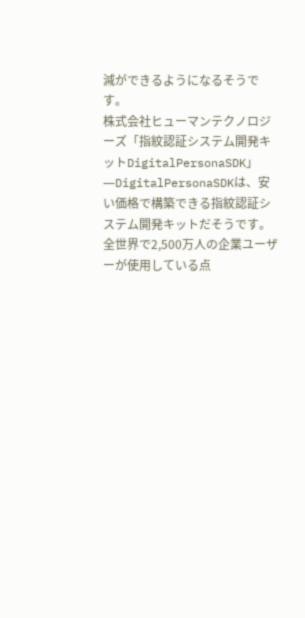減ができるようになるそうです。
株式会社ヒューマンテクノロジーズ「指紋認証システム開発キットDigitalPersonaSDK」―DigitalPersonaSDKは、安い価格で構築できる指紋認証システム開発キットだそうです。全世界で2,500万人の企業ユーザーが使用している点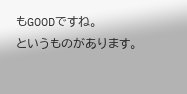もGOODですね。
というものがあります。